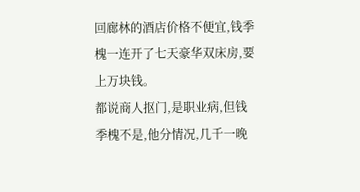回廊林的酒店价格不便宜,钱季槐一连开了七天豪华双床房,要上万块钱。
都说商人抠门,是职业病,但钱季槐不是,他分情况,几千一晚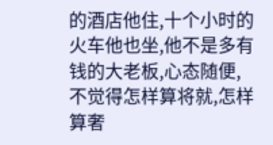的酒店他住,十个小时的火车他也坐,他不是多有钱的大老板,心态随便,不觉得怎样算将就,怎样算奢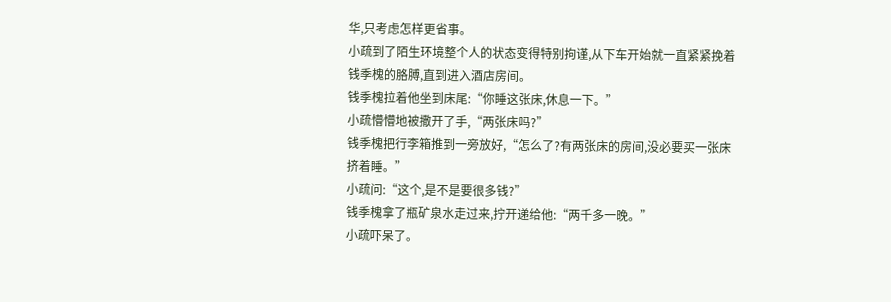华,只考虑怎样更省事。
小疏到了陌生环境整个人的状态变得特别拘谨,从下车开始就一直紧紧挽着钱季槐的胳膊,直到进入酒店房间。
钱季槐拉着他坐到床尾:“你睡这张床,休息一下。”
小疏懵懵地被撒开了手,“两张床吗?”
钱季槐把行李箱推到一旁放好,“怎么了?有两张床的房间,没必要买一张床挤着睡。”
小疏问:“这个,是不是要很多钱?”
钱季槐拿了瓶矿泉水走过来,拧开递给他:“两千多一晚。”
小疏吓呆了。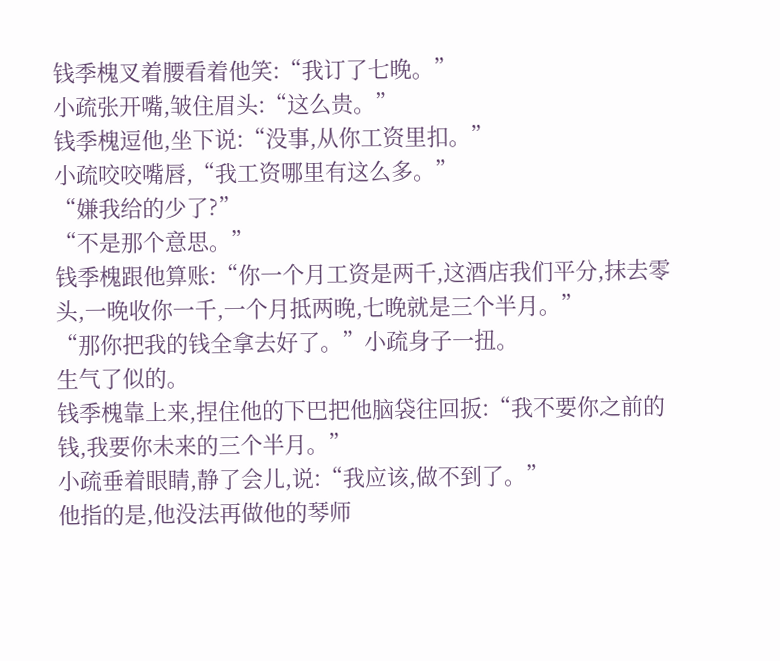钱季槐叉着腰看着他笑:“我订了七晚。”
小疏张开嘴,皱住眉头:“这么贵。”
钱季槐逗他,坐下说:“没事,从你工资里扣。”
小疏咬咬嘴唇,“我工资哪里有这么多。”
“嫌我给的少了?”
“不是那个意思。”
钱季槐跟他算账:“你一个月工资是两千,这酒店我们平分,抹去零头,一晚收你一千,一个月抵两晚,七晚就是三个半月。”
“那你把我的钱全拿去好了。”小疏身子一扭。
生气了似的。
钱季槐靠上来,捏住他的下巴把他脑袋往回扳:“我不要你之前的钱,我要你未来的三个半月。”
小疏垂着眼睛,静了会儿,说:“我应该,做不到了。”
他指的是,他没法再做他的琴师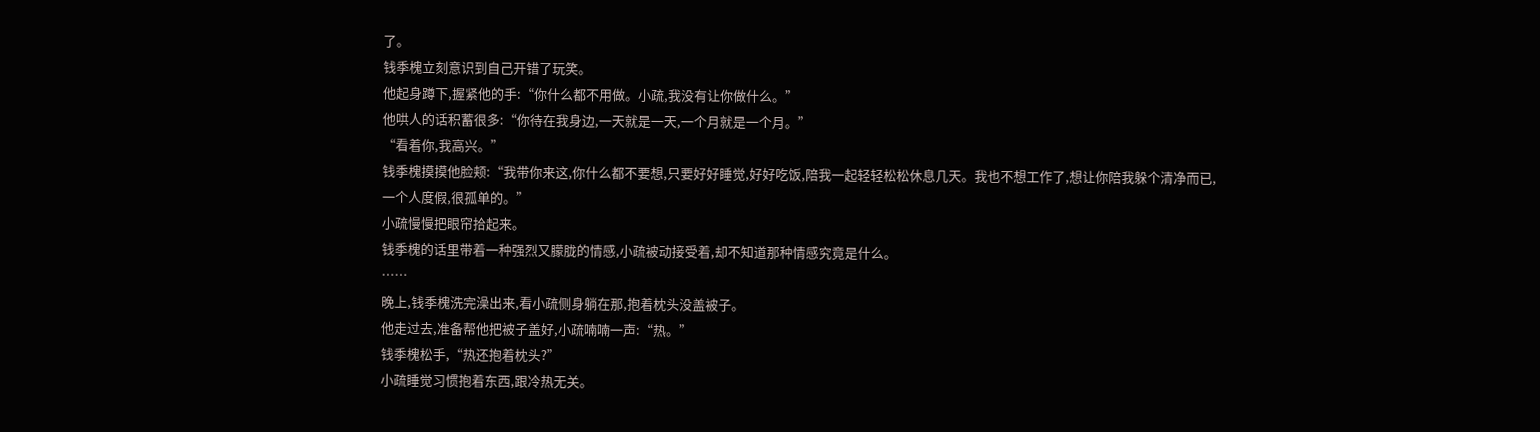了。
钱季槐立刻意识到自己开错了玩笑。
他起身蹲下,握紧他的手:“你什么都不用做。小疏,我没有让你做什么。”
他哄人的话积蓄很多:“你待在我身边,一天就是一天,一个月就是一个月。”
“看着你,我高兴。”
钱季槐摸摸他脸颊:“我带你来这,你什么都不要想,只要好好睡觉,好好吃饭,陪我一起轻轻松松休息几天。我也不想工作了,想让你陪我躲个清净而已,一个人度假,很孤单的。”
小疏慢慢把眼帘拾起来。
钱季槐的话里带着一种强烈又朦胧的情感,小疏被动接受着,却不知道那种情感究竟是什么。
……
晚上,钱季槐洗完澡出来,看小疏侧身躺在那,抱着枕头没盖被子。
他走过去,准备帮他把被子盖好,小疏喃喃一声:“热。”
钱季槐松手,“热还抱着枕头?”
小疏睡觉习惯抱着东西,跟冷热无关。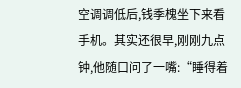空调调低后,钱季槐坐下来看手机。其实还很早,刚刚九点钟,他随口问了一嘴:“睡得着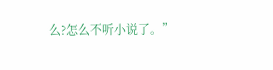么?怎么不听小说了。”